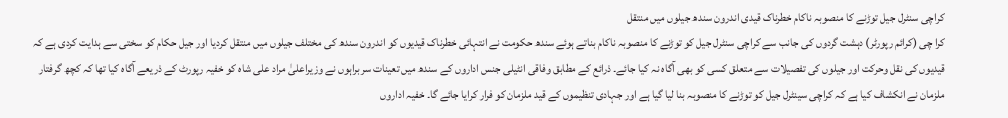کراچی سنٹرل جیل توڑنے کا منصوبہ ناکام خطرناک قیدی اندرون سندھ جیلوں میں منتقل
کرا چی (کرائم رپورٹر) دہشت گردوں کی جانب سے کراچی سنٹرل جیل کو توڑنے کا منصوبہ ناکام بناتے ہوئے سندھ حکومت نے انتہائی خطرناک قیدیوں کو اندرون سندھ کی مختلف جیلوں میں منتقل کردیا اور جیل حکام کو سختی سے ہدایت کردی ہے کہ قیدیوں کی نقل وحرکت اور جیلوں کی تفصیلات سے متعلق کسی کو بھی آگاہ نہ کیا جائے۔ ذرائع کے مطابق وفاقی انٹیلی جنس اداروں کے سندھ میں تعینات سربراہوں نے وزیراعلیٰ مراد علی شاہ کو خفیہ رپورٹ کے ذریعے آگاہ کیا تھا کہ کچھ گرفتار ملزمان نے انکشاف کیا ہے کہ کراچی سینٹرل جیل کو توڑنے کا منصوبہ بنا لیا گیا ہے اور جہادی تنظیموں کے قید ملزمان کو فرار کرایا جائے گا۔ خفیہ اداروں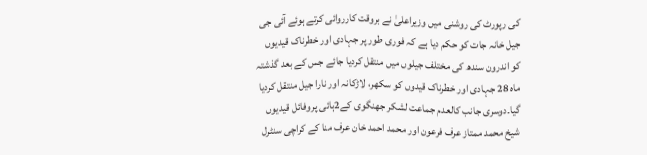کی رپورٹ کی روشنی میں وزیراعلیٰ نے بروقت کارروائی کرتے ہوئے آئی جی جیل خانہ جات کو حکم دیا ہے کہ فوری طور پر جہادی اور خطرناک قیدیوں کو اندرون سندھ کی مختلف جیلوں میں منتقل کردیا جائے جس کے بعد گذشتہ ماہ 28 جہادی اور خطرناک قیدوں کو سکھر، لاڑکانہ اور نارا جیل منتقل کردیا گیا۔دوسری جانب کالعدم جماعت لشکر جھنگوی کے2ہائی پروفائل قیدیوں شیخ محمد ممتاز عرف فرعون اور محمد احمد خان عرف منا کے کراچی سنٹرل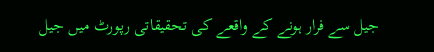جیل سے فرار ہونے کے واقعے کی تحقیقاتی رپورٹ میں جیل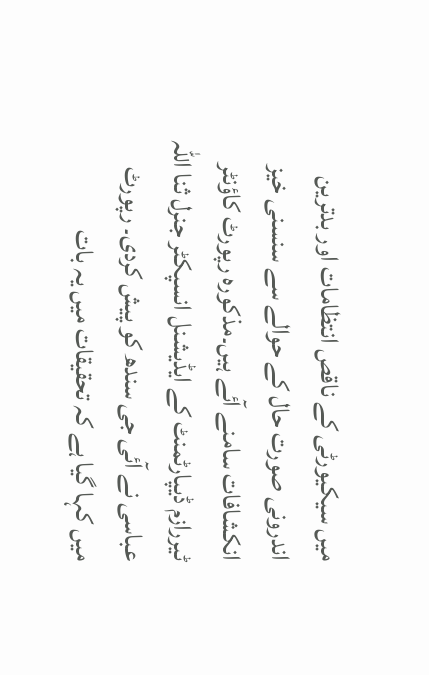میں سیکیورٹی کے ناقص انتظامات اور بدترین اندرونی صورت حال کے حوالے سے سنسنی خیز انکشافات سامنے آئے ہیں۔مذکورہ رپورٹ کاؤنٹر ٹیررازم ڈیپارٹمنٹ کے ایڈیشنل انسپکٹر جنرل ثنا اللہ عباسی نے آئی جی سندھ کو پیش کردی۔ رپورٹ میں کہا گیا ہے کہ تحقیقات میں یہ بات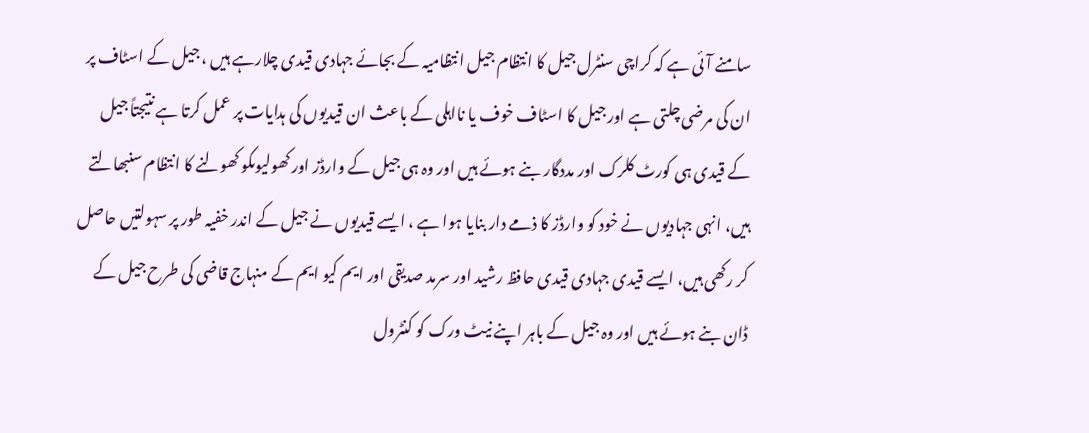سامنے آئی ہے کہ کراچی سنٹرل جیل کا انتظام جیل انتظامیہ کے بجائے جہادی قیدی چلارہے ہیں ، جیل کے اسٹاف پر ان کی مرضی چلتی ہے اور جیل کا اسٹاف خوف یا نااہلی کے باعث ان قیدیوں کی ہدایات پر عمل کرتا ہے نتیجتاً جیل کے قیدی ہی کورٹ کلرک اور مددگار بنے ہوئے ہیں اور وہ ہی جیل کے وارڈز اور کھولیوںکو کھولنے کا انتظام سنبھالتے ہیں، انہی جہادیوں نے خود کو وارڈز کا ذمے دار بنایا ہوا ہے ، ایسے قیدیوں نے جیل کے اندر خفیہ طور پر سہولتیں حاصل کر رکھی ہیں، ایسے قیدی جہادی قیدی حافظ رشید اور سرمد صدیقی اور ایم کیو ایم کے منہاج قاضی کی طرح جیل کے ڈان بنے ہوئے ہیں اور وہ جیل کے باہر اپنے نیٹ ورک کو کنٹرول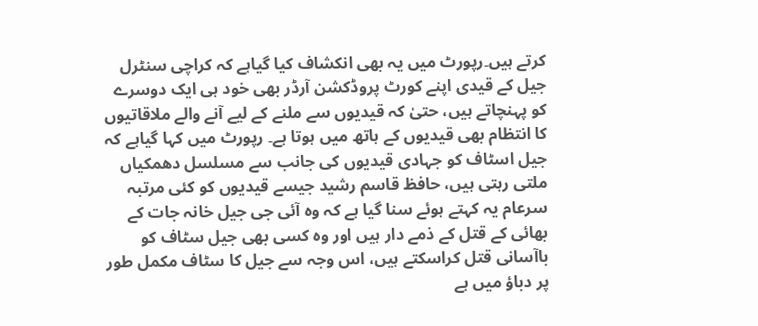کرتے ہیں۔رپورٹ میں یہ بھی انکشاف کیا گیاہے کہ کراچی سنٹرل جیل کے قیدی اپنے کورٹ پروڈکشن آرڈر بھی خود ہی ایک دوسرے کو پہنچاتے ہیں، حتیٰ کہ قیدیوں سے ملنے کے لیے آنے والے ملاقاتیوں کا انتظام بھی قیدیوں کے ہاتھ میں ہوتا ہے۔ رپورٹ میں کہا گیاہے کہ جیل اسٹاف کو جہادی قیدیوں کی جانب سے مسلسل دھمکیاں ملتی رہتی ہیں، حافظ قاسم رشید جیسے قیدیوں کو کئی مرتبہ سرعام یہ کہتے ہوئے سنا گیا ہے کہ وہ آئی جی جیل خانہ جات کے بھائی کے قتل کے ذمے دار ہیں اور وہ کسی بھی جیل سٹاف کو باآسانی قتل کراسکتے ہیں، اس وجہ سے جیل کا سٹاف مکمل طور پر دباؤ میں ہے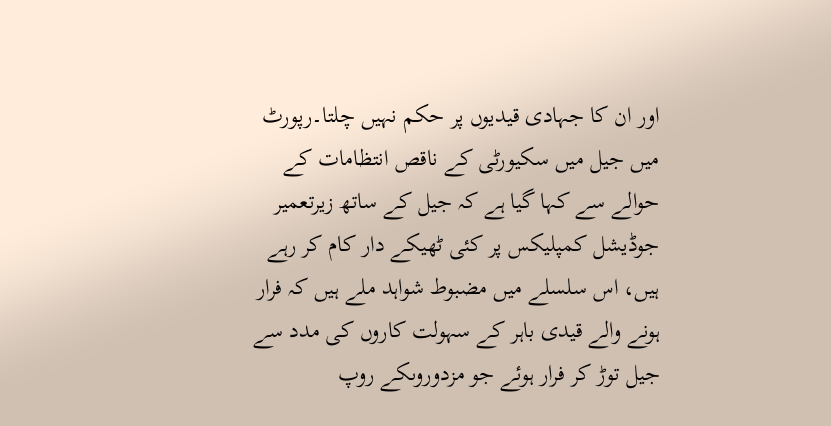اور ان کا جہادی قیدیوں پر حکم نہیں چلتا۔رپورٹ میں جیل میں سکیورٹی کے ناقص انتظامات کے حوالے سے کہا گیا ہے کہ جیل کے ساتھ زیرتعمیر جوڈیشل کمپلیکس پر کئی ٹھیکے دار کام کر رہے ہیں، اس سلسلے میں مضبوط شواہد ملے ہیں کہ فرار ہونے والے قیدی باہر کے سہولت کاروں کی مدد سے جیل توڑ کر فرار ہوئے جو مزدوروںکے روپ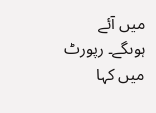میں آئے ہوںگے۔ رپورٹ میں کہا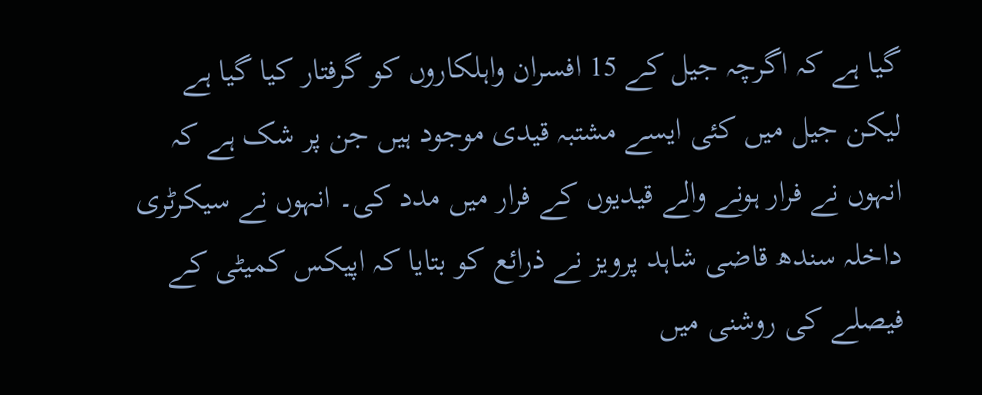گیا ہے کہ اگرچہ جیل کے 15 افسران واہلکاروں کو گرفتار کیا گیا ہے لیکن جیل میں کئی ایسے مشتبہ قیدی موجود ہیں جن پر شک ہے کہ انہوں نے فرار ہونے والے قیدیوں کے فرار میں مدد کی۔ انہوں نے سیکرٹری داخلہ سندھ قاضی شاہد پرویز نے ذرائع کو بتایا کہ اپیکس کمیٹی کے فیصلے کی روشنی میں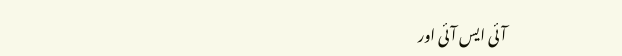آئی ایس آئی اور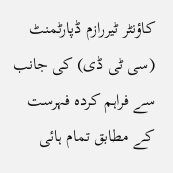کاؤنٹر ٹیررازم ڈپارٹمنٹ (سی ٹی ڈی) کی جانب سے فراہم کردہ فہرست کے مطابق تمام ہائی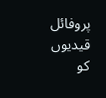پروفائل قیدیوں کو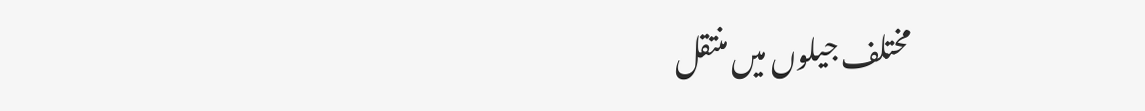مختلف جیلوں میں منتقل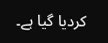کردیا گیا ہے۔